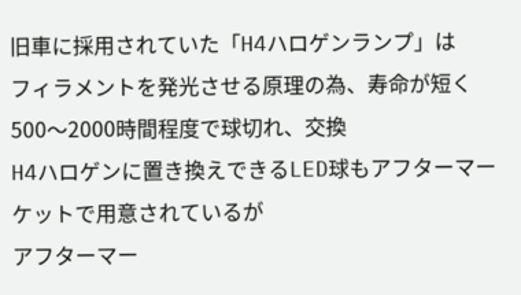旧車に採用されていた「H4ハロゲンランプ」は
フィラメントを発光させる原理の為、寿命が短く500〜2000時間程度で球切れ、交換
H4ハロゲンに置き換えできるLED球もアフターマーケットで用意されているが
アフターマー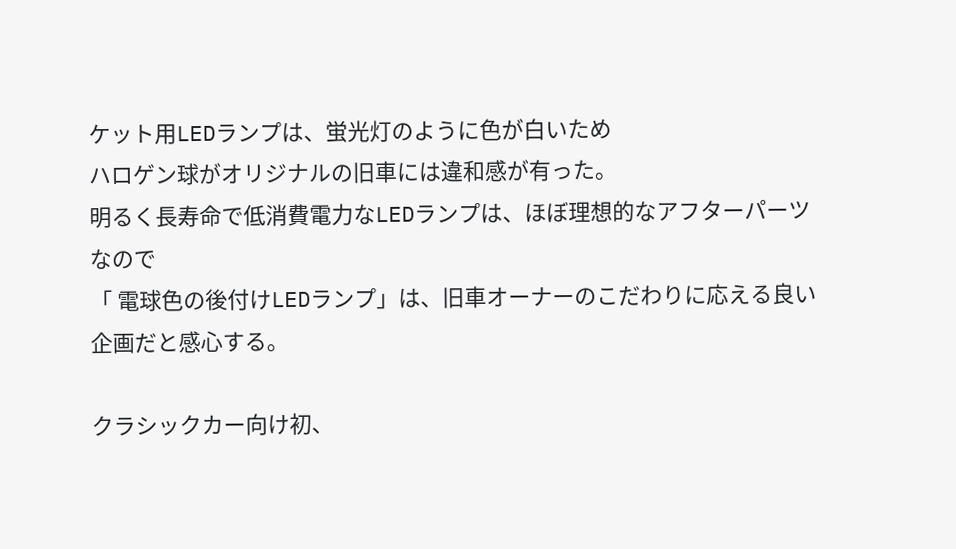ケット用LEDランプは、蛍光灯のように色が白いため
ハロゲン球がオリジナルの旧車には違和感が有った。
明るく長寿命で低消費電力なLEDランプは、ほぼ理想的なアフターパーツなので
「 電球色の後付けLEDランプ」は、旧車オーナーのこだわりに応える良い企画だと感心する。

クラシックカー向け初、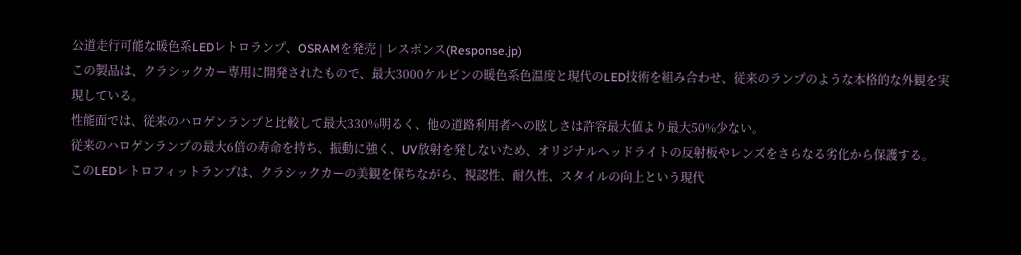公道走行可能な暖色系LEDレトロランプ、OSRAMを発売 | レスポンス(Response.jp)
この製品は、クラシックカー専用に開発されたもので、最大3000ケルビンの暖色系色温度と現代のLED技術を組み合わせ、従来のランプのような本格的な外観を実現している。
性能面では、従来のハロゲンランプと比較して最大330%明るく、他の道路利用者への眩しさは許容最大値より最大50%少ない。
従来のハロゲンランプの最大6倍の寿命を持ち、振動に強く、UV放射を発しないため、オリジナルヘッドライトの反射板やレンズをさらなる劣化から保護する。
このLEDレトロフィットランプは、クラシックカーの美観を保ちながら、視認性、耐久性、スタイルの向上という現代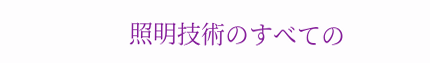照明技術のすべての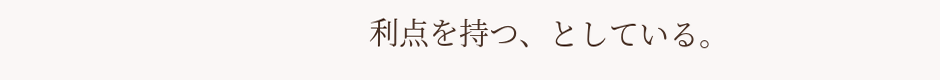利点を持つ、としている。